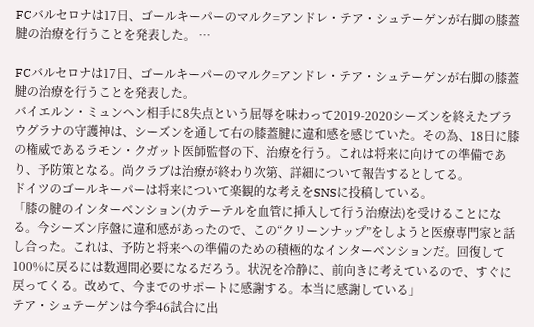FCバルセロナは17日、ゴールキーパーのマルク=アンドレ・テア・シュテーゲンが右脚の膝蓋腱の治療を行うことを発表した。 …

FCバルセロナは17日、ゴールキーパーのマルク=アンドレ・テア・シュテーゲンが右脚の膝蓋腱の治療を行うことを発表した。
バイエルン・ミュンヘン相手に8失点という屈辱を味わって2019-2020シーズンを終えたブラウグラナの守護神は、シーズンを通して右の膝蓋腱に違和感を感じていた。その為、18日に膝の権威であるラモン・クガット医師監督の下、治療を行う。これは将来に向けての準備であり、予防策となる。尚クラブは治療が終わり次第、詳細について報告するとしてる。
ドイツのゴールキーパーは将来について楽観的な考えをSNSに投稿している。
「膝の腱のインターベンション(カテーテルを血管に挿入して行う治療法)を受けることになる。今シーズン序盤に違和感があったので、この“クリーンナップ”をしようと医療専門家と話し合った。これは、予防と将来への準備のための積極的なインターベンションだ。回復して100%に戻るには数週間必要になるだろう。状況を冷静に、前向きに考えているので、すぐに戻ってくる。改めて、今までのサポートに感謝する。本当に感謝している」
テア・シュテーゲンは今季46試合に出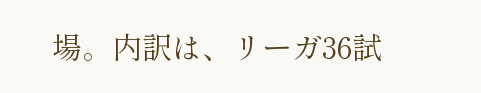場。内訳は、リーガ36試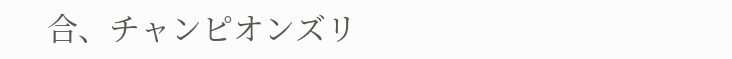合、チャンピオンズリ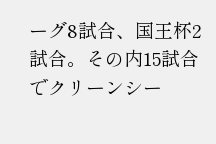ーグ8試合、国王杯2試合。その内15試合でクリーンシー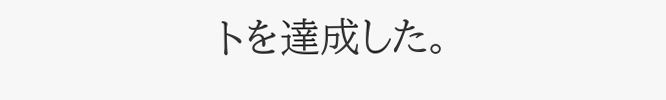トを達成した。